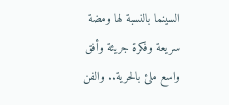السينما بالنسبة لها ومضة سريعة وفكرة جريئة وأفق واسع ملئ بالحرية.. والفن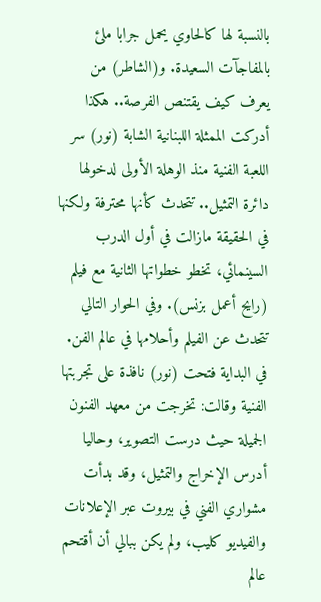بالنسبة لها كالحاوي يحمل جرابا ملئ بالمفاجآت السعيدة. و(الشاطر) من يعرف كيف يقتنص الفرصة.. هكذا أدركت الممثلة اللبنانية الشابة (نور) سر اللعبة الفنية منذ الوهلة الأولى لدخولها دائرة التمثيل.. تتحدث كأنها محترفة ولكنها في الحقيقة مازالت في أول الدرب السينمائي، تخطو خطواتها الثانية مع فيلم (رايح أعمل بزنس). وفي الحوار التالي تتحدث عن الفيلم وأحلامها في عالم الفن. في البداية فتحت (نور) نافذة على تجربتها الفنية وقالت: تخرجت من معهد الفنون الجميلة حيث درست التصوير، وحاليا أدرس الإخراج والتمثيل، وقد بدأت مشواري الفني في بيروت عبر الإعلانات والفيديو كليب، ولم يكن ببالي أن أقتحم عالم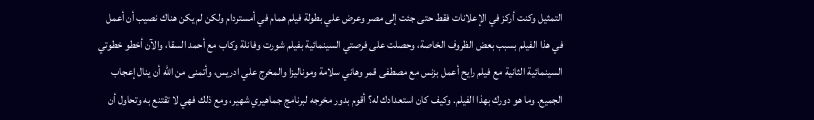التمثيل وكنت أركز في الإعلانات فقط حتى جئت إلى مصر وعرض علي بطولة فيلم همام في أمستردام ولكن لم يكن هناك نصيب أن أعمل في هذا الفيلم بسبب بعض الظروف الخاصة، وحصلت على فرصتي السينمائية بفيلم شورت وفانلة وكاب مع أحمد السقا، والآن أخطو خطوتي السينمائية الثانية مع فيلم رايح أعمل بزنس مع مصطفى قمر وهاني سلامة وموناليزا والمخرج علي ادريس، وأتمنى من الله أن ينال إعجاب الجميع. وما هو دورك بهذا الفيلم. وكيف كان استعدادك له؟ أقوم بدور مخرجه لبرنامج جماهيري شهير، ومع ذلك فهي لا تقتنع به وتحاول أن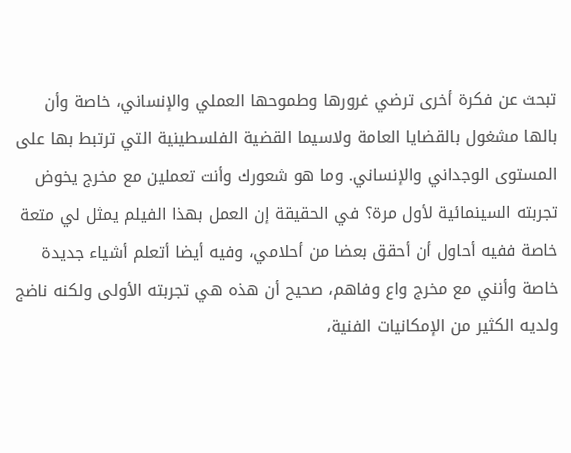تبحث عن فكرة أخرى ترضي غرورها وطموحها العملي والإنساني، خاصة وأن بالها مشغول بالقضايا العامة ولاسيما القضية الفلسطينية التي ترتبط بها على المستوى الوجداني والإنساني. وما هو شعورك وأنت تعملين مع مخرج يخوض تجربته السينمائية لأول مرة؟ في الحقيقة إن العمل بهذا الفيلم يمثل لي متعة خاصة ففيه أحاول أن أحقق بعضا من أحلامي، وفيه أيضا أتعلم أشياء جديدة خاصة وأنني مع مخرج واع وفاهم، صحيح أن هذه هي تجربته الأولى ولكنه ناضج ولديه الكثير من الإمكانيات الفنية،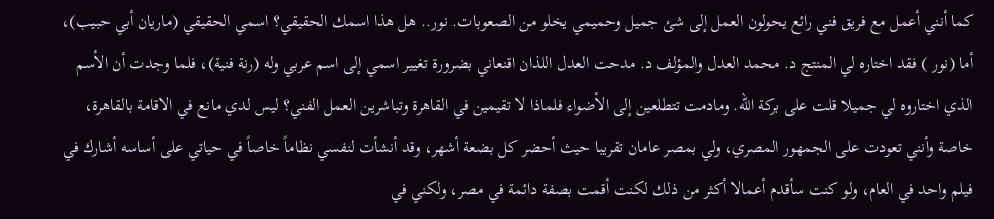كما أنني أعمل مع فريق فني رائع يحولون العمل إلى شئ جميل وحميمي يخلو من الصعوبات. نور.. هل هذا اسمك الحقيقي؟ اسمي الحقيقي (ماريان أبي حبيب)، أما (نور ) فقد اختاره لي المنتج د. محمد العدل والمؤلف د. مدحت العدل اللذان اقنعاني بضرورة تغيير اسمي إلى اسم عربي وله (رنة فنية)، فلما وجدت أن الأسم الذي اختاروه لي جميلا قلت على بركة الله. ومادمت تتطلعين إلى الأضواء فلماذا لا تقيمين في القاهرة وتباشرين العمل الفني؟ ليس لدي مانع في الاقامة بالقاهرة، خاصة وأنني تعودت على الجمهور المصري، ولي بمصر عامان تقريبا حيث أحضر كل بضعة أشهر، وقد أنشأت لنفسي نظاماً خاصاً في حياتي على أساسه أشارك في فيلم واحد في العام، ولو كنت سأقدم أعمالا أكثر من ذلك لكنت أقمت بصفة دائمة في مصر، ولكني في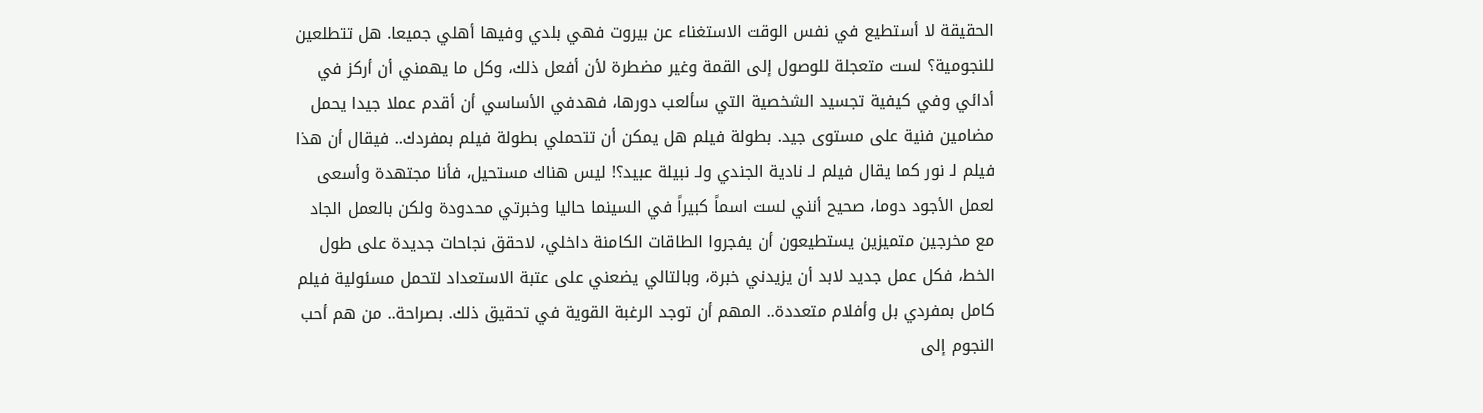الحقيقة لا أستطيع في نفس الوقت الاستغناء عن بيروت فهي بلدي وفيها أهلي جميعا. هل تتطلعين للنجومية؟ لست متعجلة للوصول إلى القمة وغير مضطرة لأن أفعل ذلك، وكل ما يهمني أن أركز في أدائي وفي كيفية تجسيد الشخصية التي سألعب دورها، فهدفي الأساسي أن أقدم عملا جيدا يحمل مضامين فنية على مستوى جيد. بطولة فيلم هل يمكن أن تتحملي بطولة فيلم بمفردك.. فيقال أن هذا فيلم لـ نور كما يقال فيلم لـ نادية الجندي ولـ نبيلة عبيد؟! ليس هناك مستحيل، فأنا مجتهدة وأسعى لعمل الأجود دوما، صحيح أنني لست اسماً كبيراً في السينما حاليا وخبرتي محدودة ولكن بالعمل الجاد مع مخرجين متميزين يستطيعون أن يفجروا الطاقات الكامنة داخلي، لاحقق نجاحات جديدة على طول الخط، فكل عمل جديد لابد أن يزيدني خبرة، وبالتالي يضعني على عتبة الاستعداد لتحمل مسئولية فيلم كامل بمفردي بل وأفلام متعددة.. المهم أن توجد الرغبة القوية في تحقيق ذلك. بصراحة.. من هم أحب النجوم إلى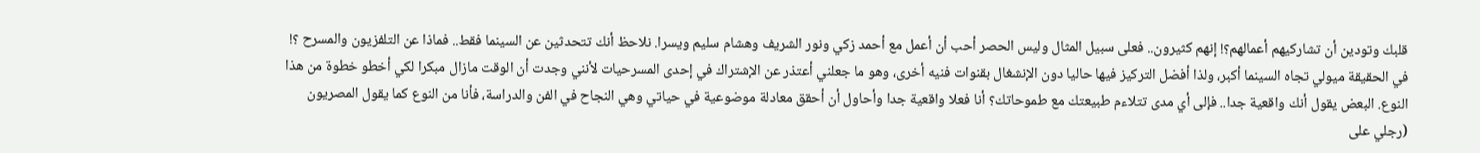قلبك وتودين أن تشاركيهم أعمالهم؟! إنهم كثيرون.. فعلى سبيل المثال وليس الحصر أحب أن أعمل مع أحمد زكي ونور الشريف وهشام سليم ويسرا. نلاحظ أنك تتحدثين عن السينما فقط.. فماذا عن التلفزيون والمسرح ؟! في الحقيقة ميولي تجاه السينما أكبر، ولذا أفضل التركيز فيها حاليا دون الإنشغال بقنوات فنيه أخرى، وهو ما جعلني أعتذر عن الإشتراك في إحدى المسرحيات لأنني وجدت أن الوقت مازال مبكرا لكي أخطو خطوة من هذا النوع. البعض يقول أنك واقعية جدا.. فإلى أي مدى تتلاءم طبيعتك مع طموحاتك؟ أنا فعلا واقعية جدا وأحاول أن أحقق معادلة موضوعية في حياتي وهي النجاح في الفن والدراسة، فأنا من النوع كما يقول المصريون (رجلي على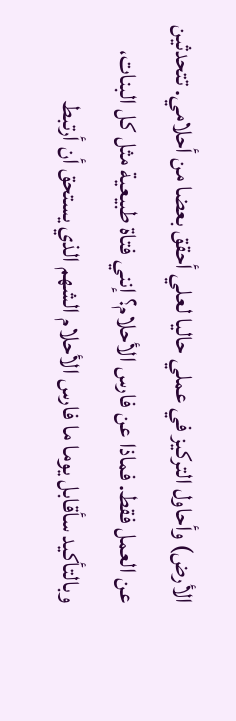الأرض) وأحاول التركيز في عملي حاليا لعلي أحقق بعضا من أحلامي. تتحدثين عن العمل فقط. فماذا عن فارس الأحلام؟ إنني فتاة طبيعية مثل كل البنات، وبالتأكيد سأقابل يوما ما فارس الأحلام الشهم الذي يستحق أن أرتبط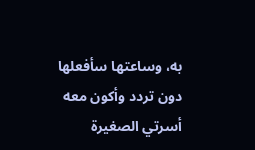به، وساعتها سأفعلها دون تردد وأكون معه أسرتي الصغيرة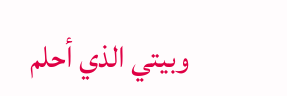وبيتي الذي أحلم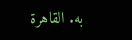به. القاهرة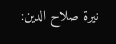نيرة صلاح الدين: